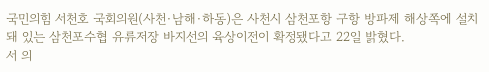국민의힘 서천호 국회의원(사천·남해·하동)은 사천시 삼천포항 구항 방파제 해상쪽에 설치 돼 있는 삼천포수협 유류저장 바지선의 육상이전이 확정됐다고 22일 밝혔다.
서 의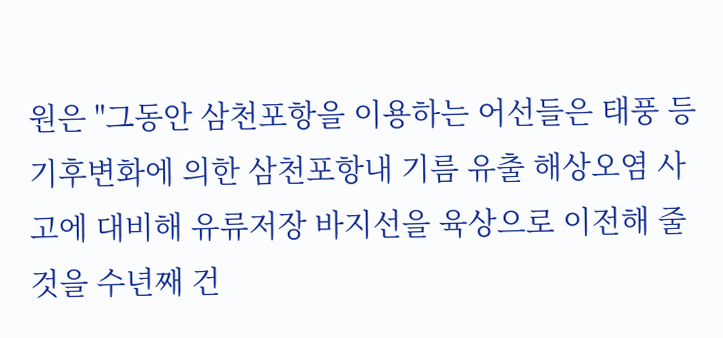원은 "그동안 삼천포항을 이용하는 어선들은 태풍 등 기후변화에 의한 삼천포항내 기름 유출 해상오염 사고에 대비해 유류저장 바지선을 육상으로 이전해 줄 것을 수년째 건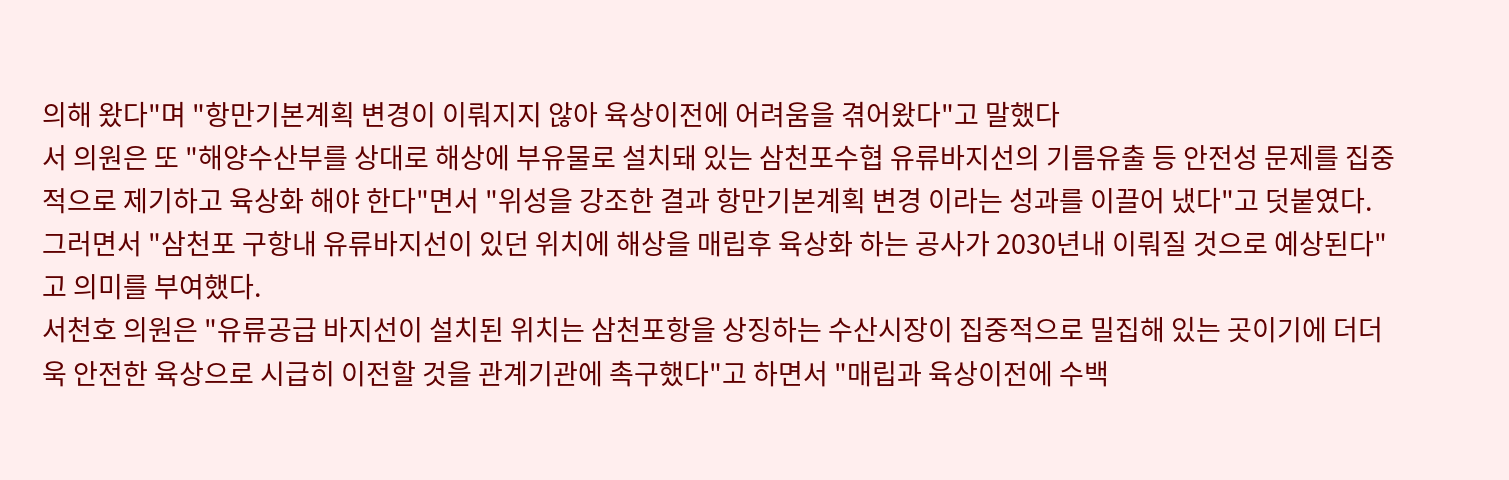의해 왔다"며 "항만기본계획 변경이 이뤄지지 않아 육상이전에 어려움을 겪어왔다"고 말했다
서 의원은 또 "해양수산부를 상대로 해상에 부유물로 설치돼 있는 삼천포수협 유류바지선의 기름유출 등 안전성 문제를 집중적으로 제기하고 육상화 해야 한다"면서 "위성을 강조한 결과 항만기본계획 변경 이라는 성과를 이끌어 냈다"고 덧붙였다.
그러면서 "삼천포 구항내 유류바지선이 있던 위치에 해상을 매립후 육상화 하는 공사가 2030년내 이뤄질 것으로 예상된다"고 의미를 부여했다.
서천호 의원은 "유류공급 바지선이 설치된 위치는 삼천포항을 상징하는 수산시장이 집중적으로 밀집해 있는 곳이기에 더더욱 안전한 육상으로 시급히 이전할 것을 관계기관에 촉구했다"고 하면서 "매립과 육상이전에 수백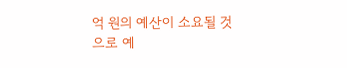억 원의 예산이 소요될 것으로 예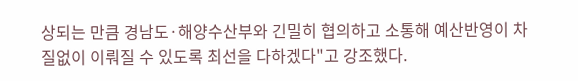상되는 만큼 경남도·해양수산부와 긴밀히 협의하고 소통해 예산반영이 차질없이 이뤄질 수 있도록 최선을 다하겠다"고 강조했다.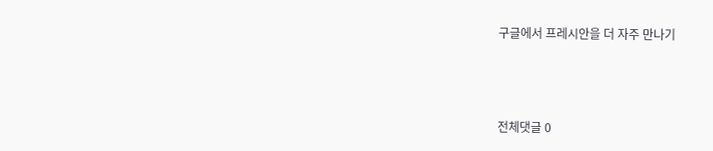구글에서 프레시안을 더 자주 만나기



전체댓글 0